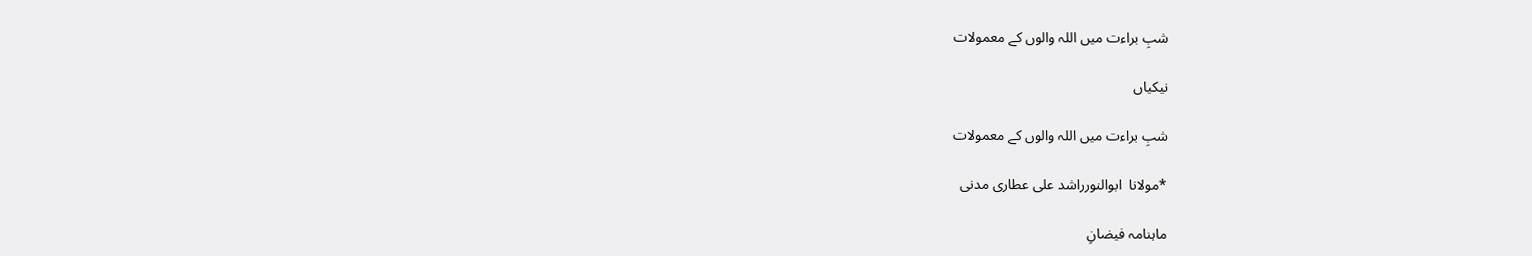شبِ براءت میں اللہ والوں کے معمولات

نیکیاں

شبِ براءت میں اللہ والوں کے معمولات

*مولانا  ابوالنورراشد علی عطاری مدنی

ماہنامہ فیضانِ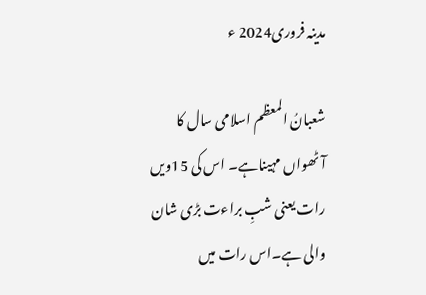مدینہ فروری2024 ء

شعبانُ المعظم اسلامی سال کا آٹھواں مہیناہے۔ اس کی 15ویں رات یعنی شبِ براءت بڑی شان والی ہے۔اس رات میں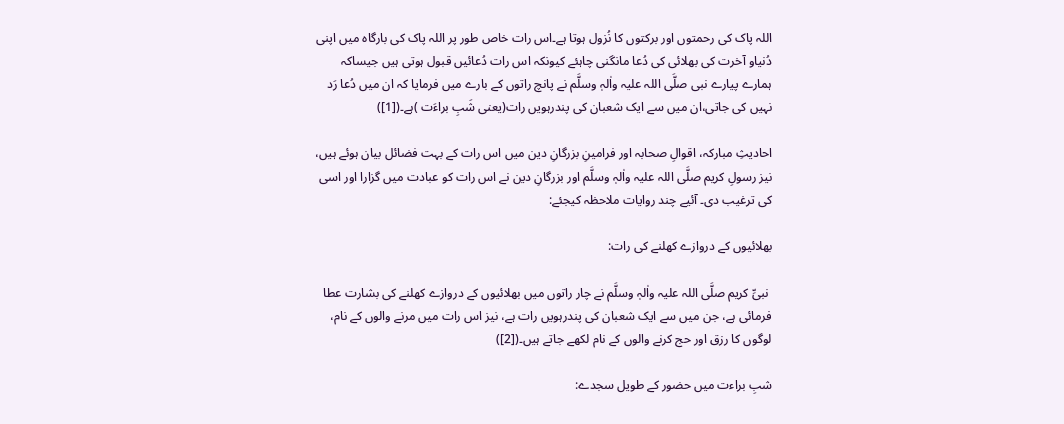اللہ پاک کی رحمتوں اور برکتوں کا نُزول ہوتا ہے۔اس رات خاص طور پر اللہ پاک کی بارگاہ میں اپنی دُنیاو آخرت کی بھلائی کی دُعا مانگنی چاہئے کیونکہ اس رات دُعائیں قبول ہوتی ہیں جیساکہ ہمارے پیارے نبی صلَّی اللہ علیہ واٰلہٖ وسلَّم نے پانچ راتوں کے بارے میں فرمایا کہ ان میں دُعا رَد نہیں کی جاتی،ان میں سے ایک شعبان کی پندرہویں رات(یعنی شَبِ براءَت )ہے۔([1])

احادیثِ مبارکہ، اقوالِ صحابہ اور فرامینِ بزرگانِ دین میں اس رات کے بہت فضائل بیان ہوئے ہیں، نیز رسولِ کریم صلَّی اللہ علیہ واٰلہٖ وسلَّم اور بزرگانِ دین نے اس رات کو عبادت میں گزارا اور اسی کی ترغیب دی۔ آئیے چند روایات ملاحظہ کیجئے:

بھلائیوں کے دروازے کھلنے کی رات:

 نبیِّ کریم صلَّی اللہ علیہ واٰلہٖ وسلَّم نے چار راتوں میں بھلائیوں کے دروازے کھلنے کی بشارت عطا فرمائی ہے، جن میں سے ایک شعبان کی پندرہویں رات ہے، نیز اس رات میں مرنے والوں کے نام، لوگوں کا رزق اور حج کرنے والوں کے نام لکھے جاتے ہیں۔([2])

شبِ براءت میں حضور کے طویل سجدے: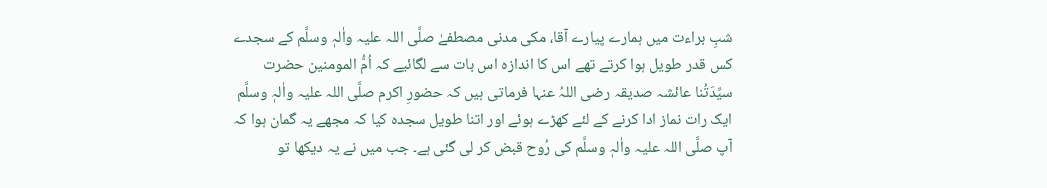شبِ براءت میں ہمارے پیارے آقا، مکی مدنی مصطفےٰ صلَّی اللہ علیہ واٰلہٖ وسلَّم کے سجدے کس قدر طویل ہوا کرتے تھے اس کا اندازہ اس بات سے لگائیے کہ اُمُّ المومنین حضرت سیِّدَتُنا عائشہ صدیقہ رضی اللہُ عنہا فرماتی ہیں کہ حضورِ اکرم صلَّی اللہ علیہ واٰلہٖ وسلَّم ایک رات نماز ادا کرنے کے لئے کھڑے ہوئے اور اتنا طویل سجدہ کیا کہ مجھے یہ گمان ہوا کہ آپ صلَّی اللہ علیہ واٰلہٖ وسلَّم کی رُوح قبض کر لی گئی ہے۔ جب میں نے یہ دیکھا تو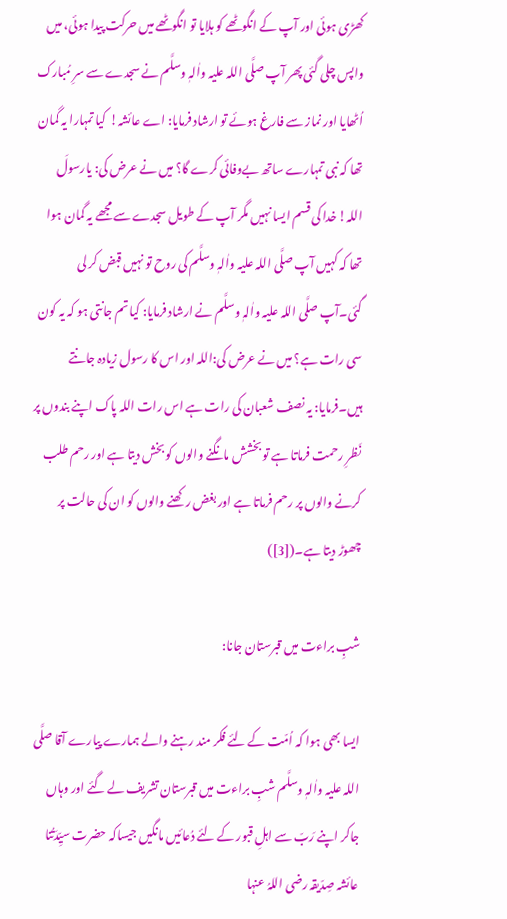کھڑی ہوئی اور آپ کے انگوٹھے کو ہلایا تو انگوٹھے میں حرکت پیدا ہوئی، میں واپس چلی گئی پھر آپ صلَّی اللہ علیہ واٰلہٖ وسلَّم نے سجدے سے سرِ مُبارک اُٹھایا اور نماز سے فارغ ہوئے تو ارشاد فرمایا: اے عائشہ!  کیا تمہارا یہ گمان تھا کہ نبی تمہارے ساتھ بےوفائی کرے گا؟ میں نے عرض کی: یارسولَ اللہ! خدا کی قسم ایسا نہیں مگر آپ کے طویل سجدے سے مجھے یہ گمان ہوا تھا کہ کہیں آپ صلَّی اللہ علیہ واٰلہٖ وسلَّم کی روح تو نہیں قبض کر لی گئی۔آپ صلَّی اللہ علیہ واٰلہٖ وسلَّم نے ارشاد فرمایا: کیا تم جانتی ہو کہ یہ کون سی رات ہے؟ میں نے عرض کی:اللہ اور اس کا رسول زیادہ جانتے ہیں۔فرمایا: یہ نصف شعبان کی رات ہے اس رات اللہ پاک اپنے بندوں پر نَظرِ رحمت فرماتا ہے تو بخشش مانگنے والوں کو بخش دیتا ہے اور رحم طلب کرنے والوں پر رحم فرماتا ہے اور بغض رکھنے والوں کو ان کی حالت پر چھوڑ دیتا ہے۔([3])

شبِ براءت میں قبرستان جانا:

ایسا بھی ہوا کہ اُمّت کے لئے فکر مند رہنے والے ہمارے پیارے آقا صلَّی اللہ علیہ واٰلہٖ وسلَّم شبِ براءت میں قبرستان تشریف لے گئے اور وہاں جاکر اپنے رَبّ سے اہلِ قبور کے لئے دُعائیں مانگیں جیساکہ حضرت سیِّدَتُنا عائشہ صِدّیقہ رضی اللہُ عنہا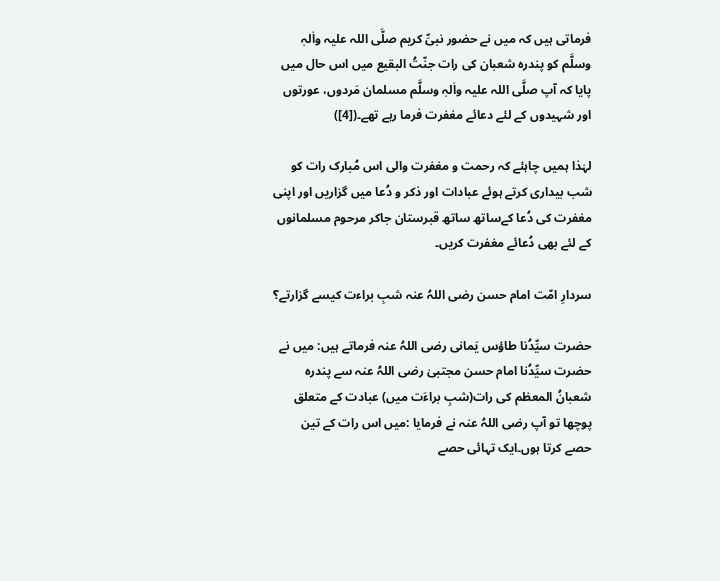فرماتی ہیں کہ میں نے حضور نبیِّ کریم صلَّی اللہ علیہ واٰلہٖ وسلَّم کو پندرہ شعبان کی رات جنّتُ البقیع میں اس حال میں پایا کہ آپ صلَّی اللہ علیہ واٰلہٖ وسلَّم مسلمان مَردوں، عورتوں اور شہیدوں کے لئے دعائے مغفرت فرما رہے تھے۔([4])

لہٰذا ہمیں چاہئے کہ رحمت و مغفرت والی اس مُبارک رات کو شب بیداری کرتے ہوئے عبادات اور ذکر و دُعا میں گزاریں اور اپنی مغفرت کی دُعا کےساتھ ساتھ قبرستان جاکر مرحوم مسلمانوں کے لئے بھی دُعائے مغفرت کریں۔

سردارِ امّت امام حسن رضی اللہُ عنہ شبِ براءت کیسے گزارتے؟

حضرت سیِّدُنا طاؤس یَمانی رضی اللہُ عنہ فرماتے ہیں: میں نے حضرت سیِّدُنا امام حسن مجتبیٰ رضی اللہُ عنہ سے پندرہ شعبانُ المعظم کی رات(شبِ براءَت میں) عبادت کے متعلق پوچھا تو آپ رضی اللہُ عنہ نے فرمایا :میں اس رات کے تین حصے کرتا ہوں۔ایک تہائی حصے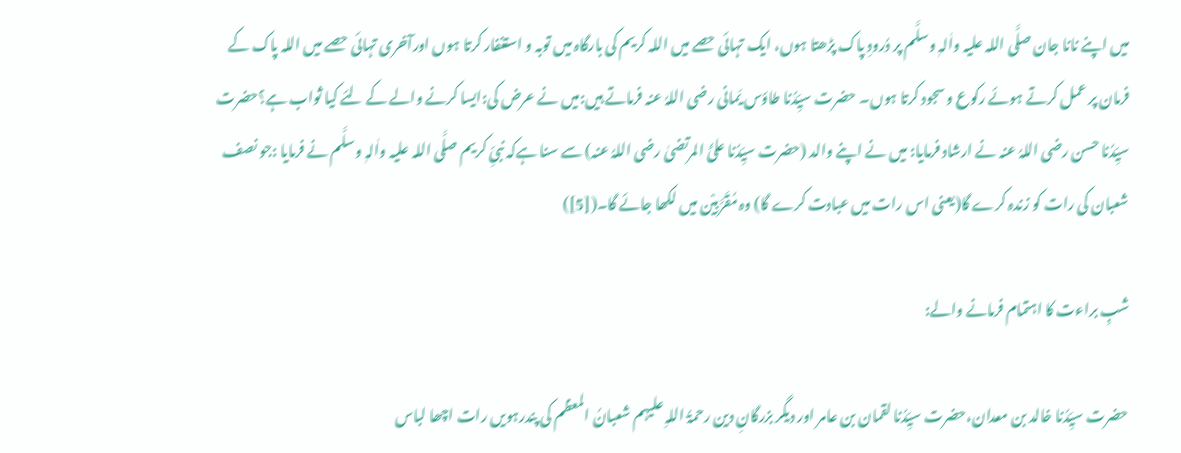میں اپنے نانا جان صلَّی اللہ علیہ واٰلہٖ وسلَّم پر دُرودِ پاک پڑھتا ہوں، ایک تہائی حصے میں اللہ کریم کی بارگاہ میں توبہ و استغفار کرتا ہوں اورآخری تہائی حصے میں اللہ پاک کے فرمان پر عمل کرتے ہوئے رکوع و سجود کرتا ہوں۔ حضرت سیِّدُنا طاؤس یَمانی رضی اللہُ عنہ فرماتے ہیں:میں نے عرض کی:ایسا کرنے والے کے لئے کیا ثواب ہے؟حضرت سیِّدُنا حسن رضی اللہُ عنہ نے ارشاد فرمایا: میں نے اپنے والد (حضرت سیِّدُنا علیُّ المرتضیٰ رضی اللہُ عنہ) سے سنا ہےکہ نبیِّ کریم صلَّی اللہ علیہ واٰلہٖ وسلَّم نے فرمایا :جو نصف شعبان کی رات کو زندہ کرے گا(یعنی اس رات میں عبادت کرے گا) وہ مُقَرَّبِیْن میں لکھا جائے گا۔([5])

شبِ براءت کا اہتمام فرمانے والے:

حضرت سیِّدُنا خالد بن معدان،حضرت سیِّدُنا لقمان بن عامر اور دیگر بزرگانِ دین رحمۃُ اللہِ علیہم شعبانُ المعظم کی پندرہویں رات اچھا لباس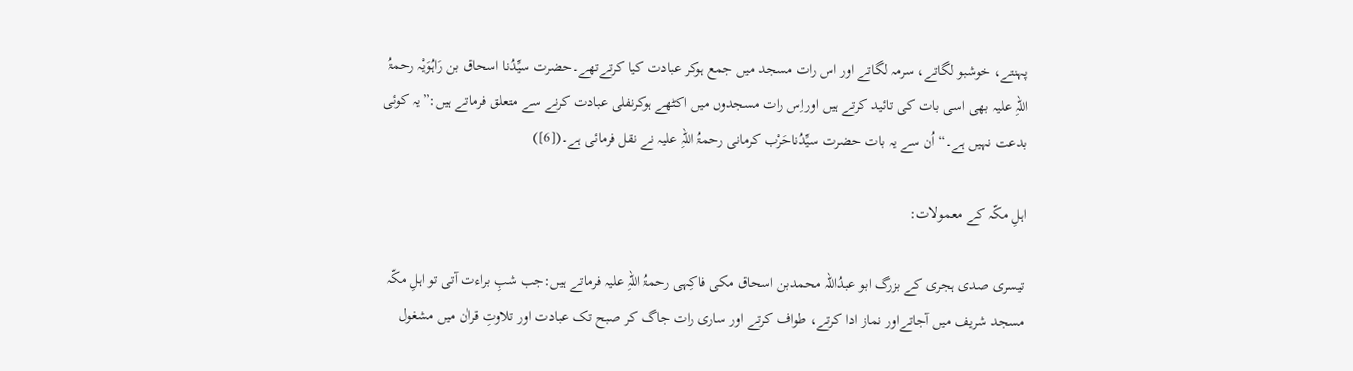پہنتے، خوشبو لگاتے، سرمہ لگاتے اور اس رات مسجد میں جمع ہوکر عبادت کیا کرتےتھے۔حضرت سیِّدُنا اسحاق بن رَاہُوَیْہ رحمۃُ اللہِ علیہ بھی اسی بات کی تائید کرتے ہیں اوراِس رات مسجدوں میں اکٹھے ہوکرنفلی عبادت کرنے سے متعلق فرماتے ہیں:”یہ کوئی بدعت نہیں ہے۔“ اُن سے یہ بات حضرت سیِّدُناحَرْب کرمانی رحمۃُ اللہِ علیہ نے نقل فرمائی ہے۔([6])

اہلِ مکّہ کے معمولات:

تیسری صدی ہجری کے بزرگ ابو عبدُاللہ محمدبن اسحاق مکی فاکِہی رحمۃُ اللہِ علیہ فرماتے ہیں:جب شبِ براءت آتی تو اہلِ مکّہ مسجد شریف میں آجاتےاور نماز ادا کرتے، طواف کرتے اور ساری رات جاگ کر صبح تک عبادت اور تلاوتِ قراٰن میں مشغول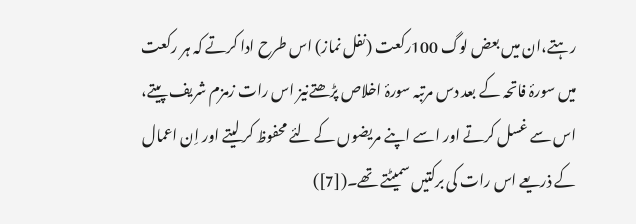رہتے،ان میں بعض لوگ 100رکعت (نفل نماز) اس طرح ادا کرتے کہ ہر رکعت میں سورۂ فاتحہ کے بعد دس مرتبہ سورۂ اخلاص پڑھتےنیز اس رات زمزم شریف پیتے، اس سے غسل کرتے اور اسے اپنے مریضوں کے لئے محفوظ کر لیتے اور اِن اعمال کے ذریعے اس رات کی برکتیں سمیٹتے تھے۔([7])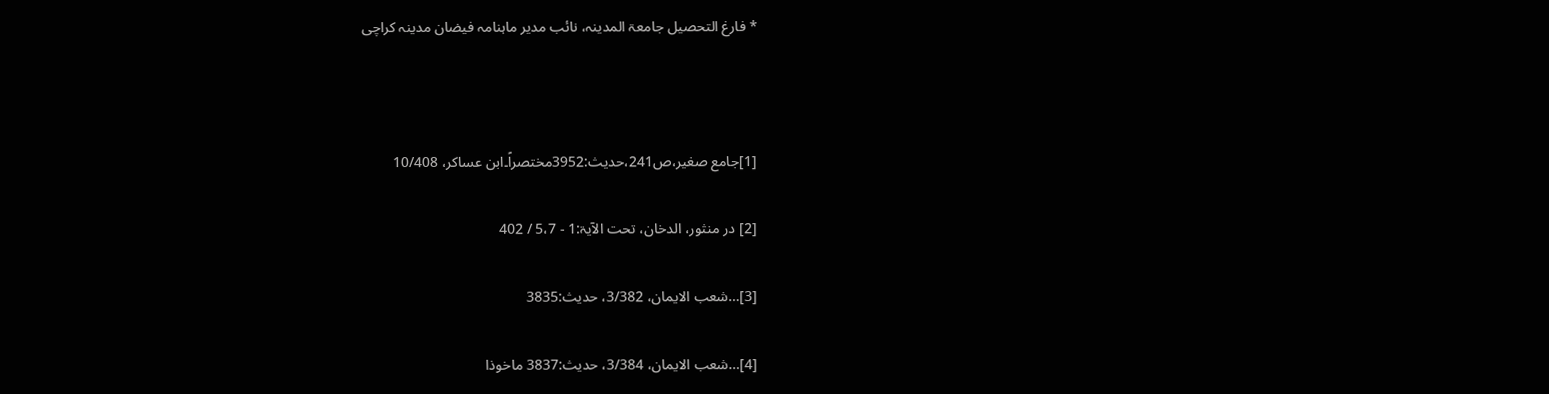* فارغ التحصیل جامعۃ المدینہ، نائب مدیر ماہنامہ فیضان مدینہ کراچی



[1]جامع صغیر،ص241،حدیث:3952مختصراً۔ابن عساکر، 10/408

[2] در منثور، الدخان، تحت الآیۃ:1 - 5،7 / 402

[3]…شعب الایمان، 3/382، حدیث:3835

[4]…شعب الایمان، 3/384، حدیث:3837 ماخوذا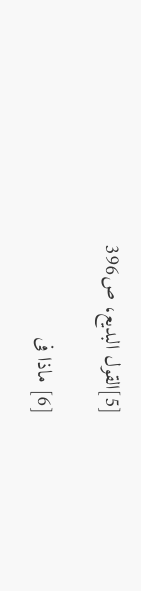[5]القول البدیع، ص396

[6] ماذا فی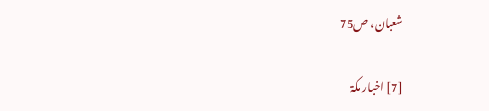شعبان، ص75

[7] اخبار مکۃ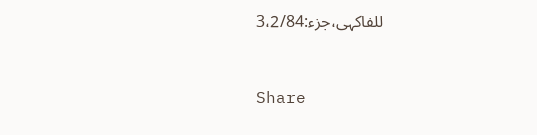للفاکہی،جزء:3،2/84


Share